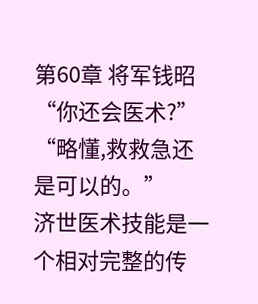第60章 将军钱昭
“你还会医术?”
“略懂,救救急还是可以的。”
济世医术技能是一个相对完整的传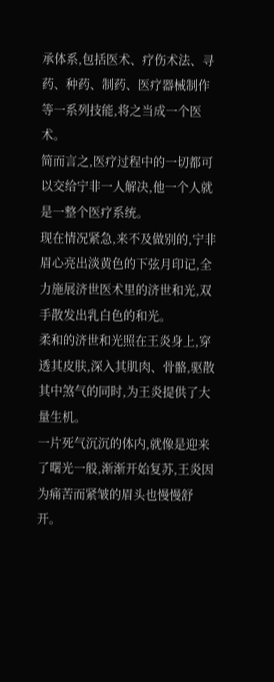承体系,包括医术、疗伤术法、寻药、种药、制药、医疗器械制作等一系列技能,将之当成一个医术。
简而言之,医疗过程中的一切都可以交给宁非一人解决,他一个人就是一整个医疗系统。
现在情况紧急,来不及做别的,宁非眉心亮出淡黄色的下弦月印记,全力施展济世医术里的济世和光,双手散发出乳白色的和光。
柔和的济世和光照在王炎身上,穿透其皮肤,深入其肌肉、骨骼,驱散其中煞气的同时,为王炎提供了大量生机。
一片死气沉沉的体内,就像是迎来了曙光一般,渐渐开始复苏,王炎因为痛苦而紧皱的眉头也慢慢舒开。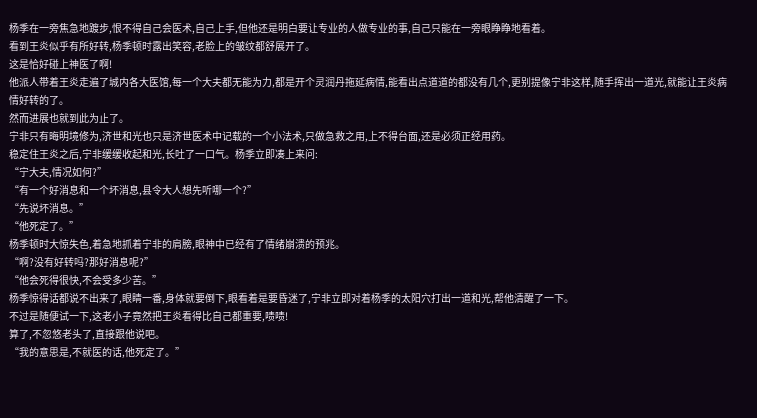杨季在一旁焦急地踱步,恨不得自己会医术,自己上手,但他还是明白要让专业的人做专业的事,自己只能在一旁眼睁睁地看着。
看到王炎似乎有所好转,杨季顿时露出笑容,老脸上的皱纹都舒展开了。
这是恰好碰上神医了啊!
他派人带着王炎走遍了城内各大医馆,每一个大夫都无能为力,都是开个灵润丹拖延病情,能看出点道道的都没有几个,更别提像宁非这样,随手挥出一道光,就能让王炎病情好转的了。
然而进展也就到此为止了。
宁非只有晦明境修为,济世和光也只是济世医术中记载的一个小法术,只做急救之用,上不得台面,还是必须正经用药。
稳定住王炎之后,宁非缓缓收起和光,长吐了一口气。杨季立即凑上来问:
“宁大夫,情况如何?”
“有一个好消息和一个坏消息,县令大人想先听哪一个?”
“先说坏消息。”
“他死定了。”
杨季顿时大惊失色,着急地抓着宁非的肩膀,眼神中已经有了情绪崩溃的预兆。
“啊?没有好转吗?那好消息呢?”
“他会死得很快,不会受多少苦。”
杨季惊得话都说不出来了,眼睛一番,身体就要倒下,眼看着是要昏迷了,宁非立即对着杨季的太阳穴打出一道和光,帮他清醒了一下。
不过是随便试一下,这老小子竟然把王炎看得比自己都重要,啧啧!
算了,不忽悠老头了,直接跟他说吧。
“我的意思是,不就医的话,他死定了。”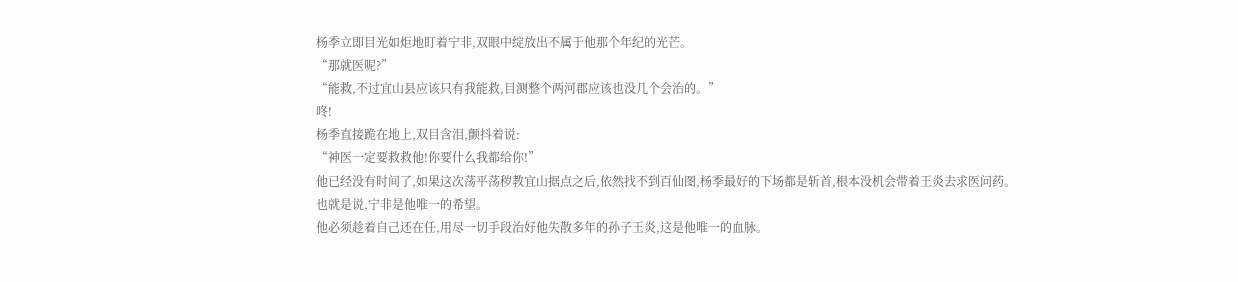杨季立即目光如炬地盯着宁非,双眼中绽放出不属于他那个年纪的光芒。
“那就医呢?”
“能救,不过宜山县应该只有我能救,目测整个两河郡应该也没几个会治的。”
咚!
杨季直接跪在地上,双目含泪,颤抖着说:
“神医一定要救救他!你要什么我都给你!”
他已经没有时间了,如果这次荡平荡秽教宜山据点之后,依然找不到百仙图,杨季最好的下场都是斩首,根本没机会带着王炎去求医问药。
也就是说,宁非是他唯一的希望。
他必须趁着自己还在任,用尽一切手段治好他失散多年的孙子王炎,这是他唯一的血脉。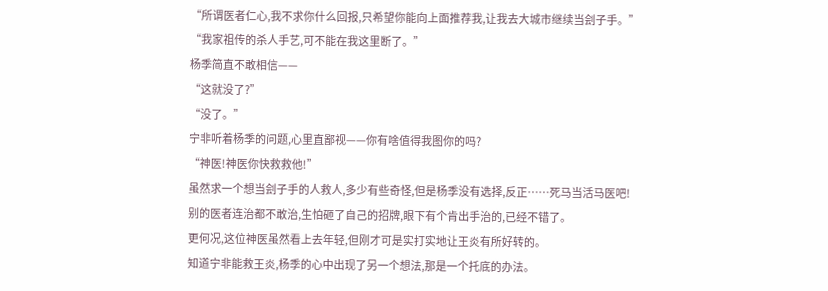“所谓医者仁心,我不求你什么回报,只希望你能向上面推荐我,让我去大城市继续当刽子手。”
“我家祖传的杀人手艺,可不能在我这里断了。”
杨季简直不敢相信——
“这就没了?”
“没了。”
宁非听着杨季的问题,心里直鄙视——你有啥值得我图你的吗?
“神医!神医你快救救他!”
虽然求一个想当刽子手的人救人,多少有些奇怪,但是杨季没有选择,反正……死马当活马医吧!
别的医者连治都不敢治,生怕砸了自己的招牌,眼下有个肯出手治的,已经不错了。
更何况,这位神医虽然看上去年轻,但刚才可是实打实地让王炎有所好转的。
知道宁非能救王炎,杨季的心中出现了另一个想法,那是一个托底的办法。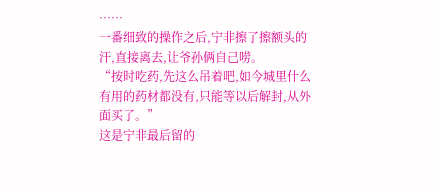……
一番细致的操作之后,宁非擦了擦额头的汗,直接离去,让爷孙俩自己唠。
“按时吃药,先这么吊着吧,如今城里什么有用的药材都没有,只能等以后解封,从外面买了。”
这是宁非最后留的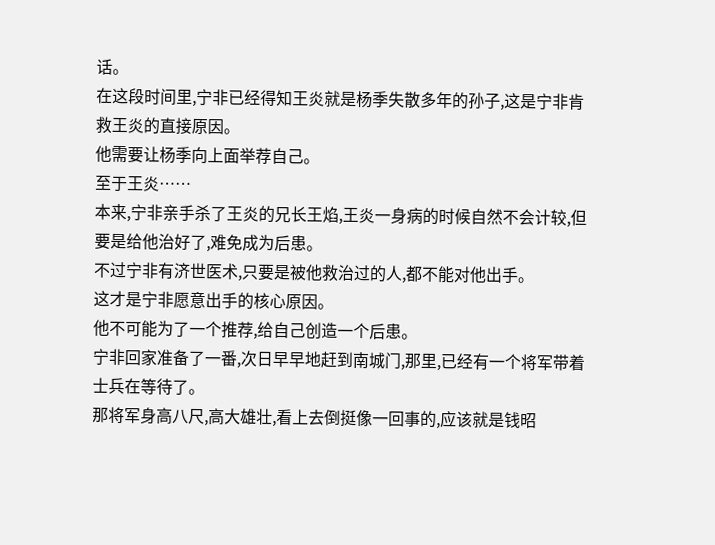话。
在这段时间里,宁非已经得知王炎就是杨季失散多年的孙子,这是宁非肯救王炎的直接原因。
他需要让杨季向上面举荐自己。
至于王炎……
本来,宁非亲手杀了王炎的兄长王焰,王炎一身病的时候自然不会计较,但要是给他治好了,难免成为后患。
不过宁非有济世医术,只要是被他救治过的人,都不能对他出手。
这才是宁非愿意出手的核心原因。
他不可能为了一个推荐,给自己创造一个后患。
宁非回家准备了一番,次日早早地赶到南城门,那里,已经有一个将军带着士兵在等待了。
那将军身高八尺,高大雄壮,看上去倒挺像一回事的,应该就是钱昭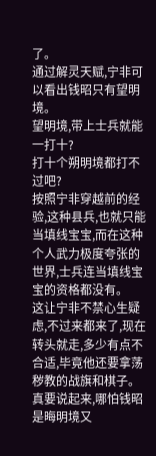了。
通过解灵天赋,宁非可以看出钱昭只有望明境。
望明境,带上士兵就能一打十?
打十个朔明境都打不过吧?
按照宁非穿越前的经验,这种县兵,也就只能当填线宝宝,而在这种个人武力极度夸张的世界,士兵连当填线宝宝的资格都没有。
这让宁非不禁心生疑虑,不过来都来了,现在转头就走,多少有点不合适,毕竟他还要拿荡秽教的战旗和棋子。
真要说起来,哪怕钱昭是晦明境又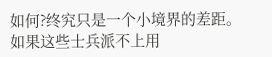如何?终究只是一个小境界的差距。
如果这些士兵派不上用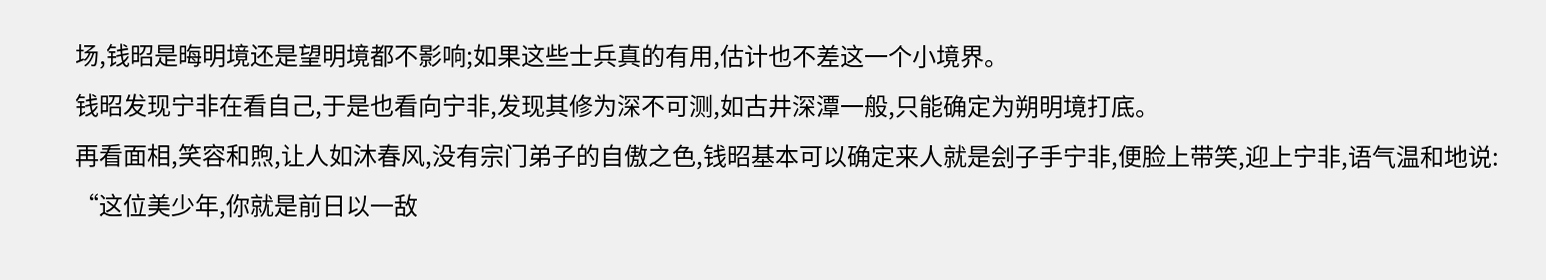场,钱昭是晦明境还是望明境都不影响;如果这些士兵真的有用,估计也不差这一个小境界。
钱昭发现宁非在看自己,于是也看向宁非,发现其修为深不可测,如古井深潭一般,只能确定为朔明境打底。
再看面相,笑容和煦,让人如沐春风,没有宗门弟子的自傲之色,钱昭基本可以确定来人就是刽子手宁非,便脸上带笑,迎上宁非,语气温和地说:
“这位美少年,你就是前日以一敌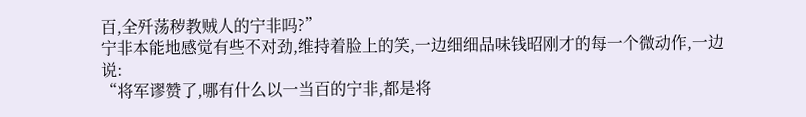百,全歼荡秽教贼人的宁非吗?”
宁非本能地感觉有些不对劲,维持着脸上的笑,一边细细品味钱昭刚才的每一个微动作,一边说:
“将军谬赞了,哪有什么以一当百的宁非,都是将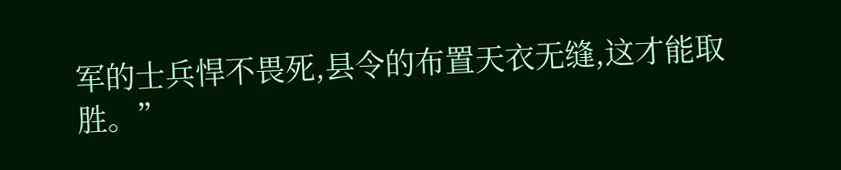军的士兵悍不畏死,县令的布置天衣无缝,这才能取胜。”